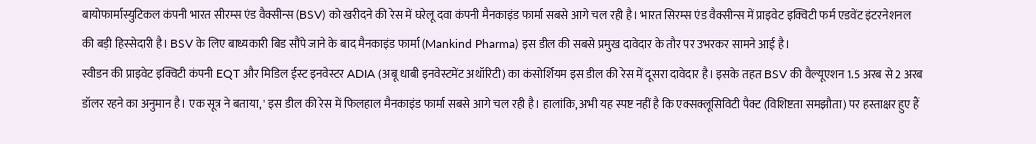बायोफार्मास्युटिकल कंपनी भारत सीरम्स एंड वैक्सीन्स (BSV) को खरीदने की रेस में घरेलू दवा कंपनी मैनकाइंड फार्मा सबसे आगे चल रही है। भारत सिरम्स एंड वैक्सीन्स में प्राइवेट इक्विटी फर्म एडवेंट इंटरनेशनल की बड़ी हिस्सेदारी है। BSV के लिए बाध्यकारी बिड सौंपे जाने के बाद मैनकाइंड फार्मा (Mankind Pharma) इस डील की सबसे प्रमुख दावेदार के तौर पर उभरकर सामने आई है।
स्वीडन की प्राइवेट इक्विटी कंपनी EQT और मिडिल ईस्ट इनवेस्टर ADIA (अबू धाबी इनवेस्टमेंट अथॉरिटी) का कंसोर्शियम इस डील की रेस में दूसरा दावेदार है। इसके तहत BSV की वैल्यूएशन 1.5 अरब से 2 अरब डॉलर रहने का अनुमान है। एक सूत्र ने बताया, ' इस डील की रेस में फिलहाल मैनकाइंड फार्मा सबसे आगे चल रही है। हालांकि, अभी यह स्पष्ट नहीं है कि एक्सक्लूसिविटी पैक्ट (विशिष्टता समझौता) पर हस्ताक्षर हुए हैं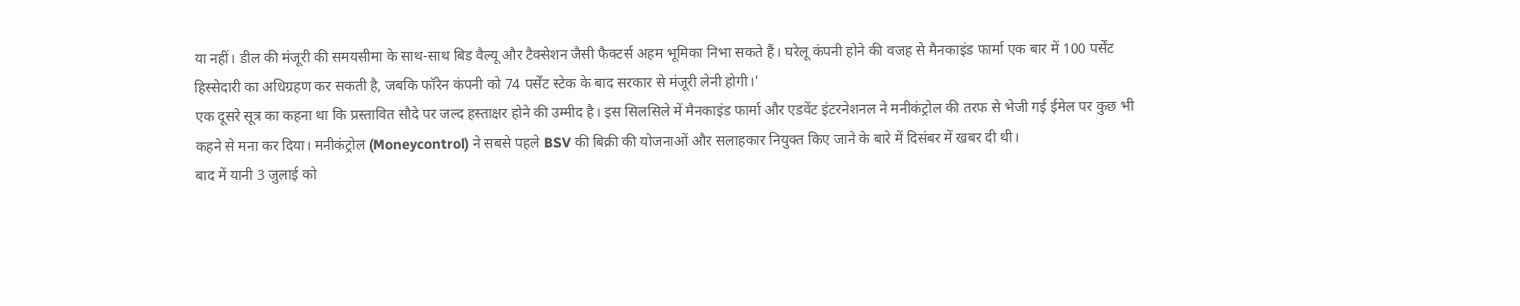या नहीं। डील की मंजूरी की समयसीमा के साथ-साथ बिड वैल्यू और टैक्सेशन जैसी फैक्टर्स अहम भूमिका निभा सकते हैं। घरेलू कंपनी होने की वजह से मैनकाइंड फार्मा एक बार में 100 पर्सेंट हिस्सेदारी का अधिग्रहण कर सकती है, जबकि फॉरेन कंपनी को 74 पर्सेंट स्टेक के बाद सरकार से मंजूरी लेनी होगी।'
एक दूसरे सूत्र का कहना था कि प्रस्तावित सौदे पर जल्द हस्ताक्षर होने की उम्मीद है। इस सिलसिले में मैनकाइंड फार्मा और एडवेंट इंटरनेशनल ने मनीकंट्रोल की तरफ से भेजी गई ईमेल पर कुछ भी कहने से मना कर दिया। मनीकंट्रोल (Moneycontrol) ने सबसे पहले BSV की बिक्री की योजनाओं और सलाहकार नियुक्त किए जाने के बारे में दिसंबर में खबर दी थी।
बाद में यानी 3 जुलाई को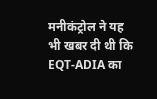मनीकंट्रोल ने यह भी खबर दी थी कि EQT-ADIA का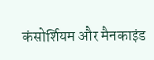कंसोर्शियम और मैनकाइंड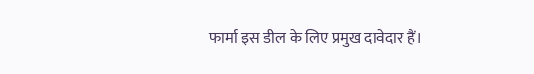फार्मा इस डील के लिए प्रमुख दावेदार हैं।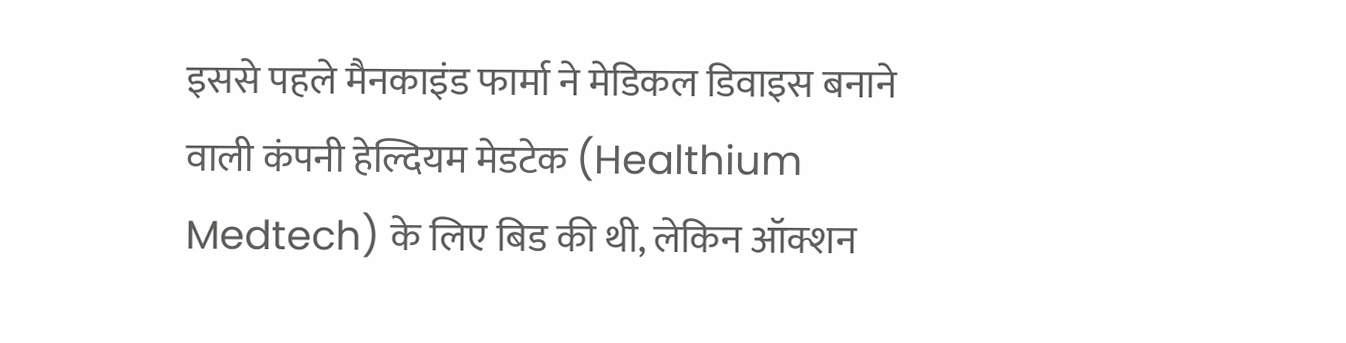इससे पहले मैनकाइंड फार्मा ने मेडिकल डिवाइस बनाने वाली कंपनी हेल्दियम मेडटेक (Healthium Medtech) के लिए बिड की थी, लेकिन ऑक्शन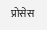प्रोसेस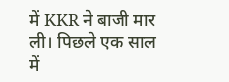में KKR ने बाजी मार ली। पिछले एक साल में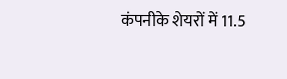कंपनीके शेयरों में 11.5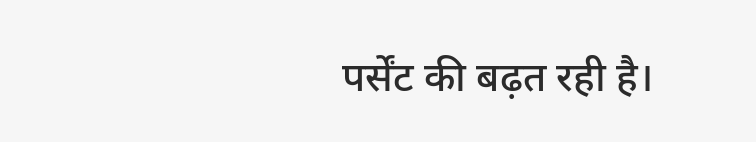पर्सेंट की बढ़त रही है।